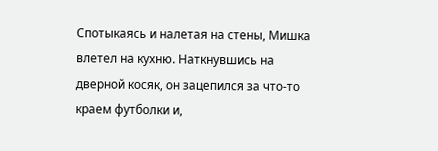Спотыкаясь и налетая на стены, Мишка влетел на кухню. Наткнувшись на дверной косяк, он зацепился за что-то краем футболки и,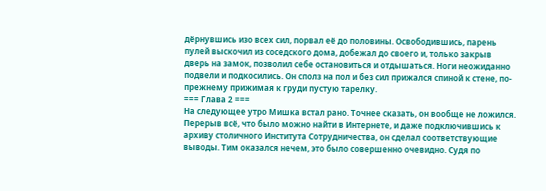дёрнувшись изо всех сил, порвал её до половины. Освободившись, парень пулей выскочил из соседского дома, добежал до своего и, только закрыв дверь на замок, позволил себе остановиться и отдышаться. Ноги неожиданно подвели и подкосились. Он сполз на пол и без сил прижался спиной к стене, по-прежнему прижимая к груди пустую тарелку.
=== Глава 2 ===
На следующее утро Мишка встал рано. Точнее сказать, он вообще не ложился. Перерыв всё, что было можно найти в Интернете, и даже подключившись к архиву столичного Института Сотрудничества, он сделал соответствующие выводы. Тим оказался нечем, это было совершенно очевидно. Судя по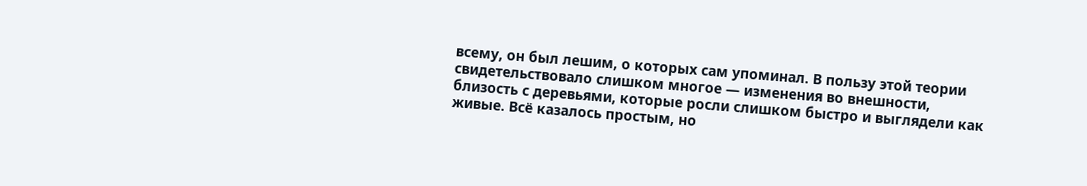всему, он был лешим, о которых сам упоминал. В пользу этой теории свидетельствовало слишком многое — изменения во внешности, близость с деревьями, которые росли слишком быстро и выглядели как живые. Всё казалось простым, но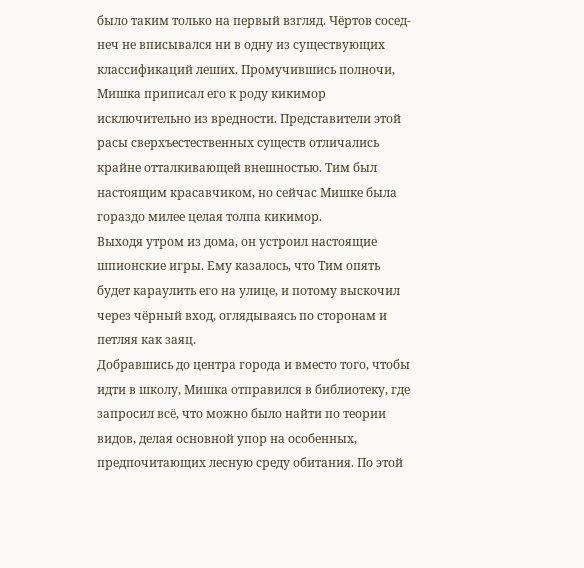было таким только на первый взгляд. Чёртов сосед-неч не вписывался ни в одну из существующих классификаций леших. Промучившись полночи, Мишка приписал его к роду кикимор исключительно из вредности. Представители этой расы сверхъестественных существ отличались крайне отталкивающей внешностью. Тим был настоящим красавчиком, но сейчас Мишке была гораздо милее целая толпа кикимор.
Выходя утром из дома, он устроил настоящие шпионские игры. Ему казалось, что Тим опять будет караулить его на улице, и потому выскочил через чёрный вход, оглядываясь по сторонам и петляя как заяц.
Добравшись до центра города и вместо того, чтобы идти в школу, Мишка отправился в библиотеку, где запросил всё, что можно было найти по теории видов, делая основной упор на особенных, предпочитающих лесную среду обитания. По этой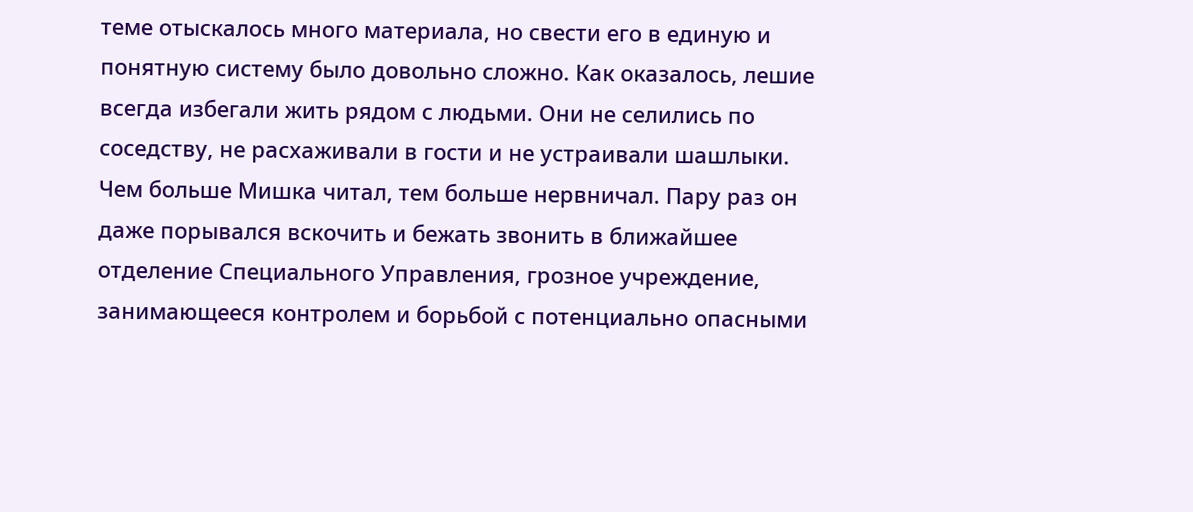теме отыскалось много материала, но свести его в единую и понятную систему было довольно сложно. Как оказалось, лешие всегда избегали жить рядом с людьми. Они не селились по соседству, не расхаживали в гости и не устраивали шашлыки. Чем больше Мишка читал, тем больше нервничал. Пару раз он даже порывался вскочить и бежать звонить в ближайшее отделение Специального Управления, грозное учреждение, занимающееся контролем и борьбой с потенциально опасными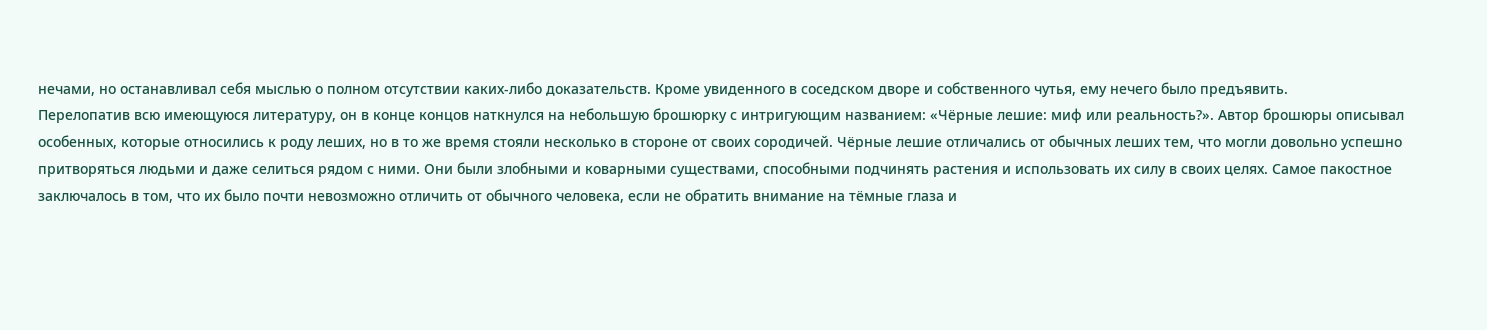нечами, но останавливал себя мыслью о полном отсутствии каких-либо доказательств. Кроме увиденного в соседском дворе и собственного чутья, ему нечего было предъявить.
Перелопатив всю имеющуюся литературу, он в конце концов наткнулся на небольшую брошюрку с интригующим названием: «Чёрные лешие: миф или реальность?». Автор брошюры описывал особенных, которые относились к роду леших, но в то же время стояли несколько в стороне от своих сородичей. Чёрные лешие отличались от обычных леших тем, что могли довольно успешно притворяться людьми и даже селиться рядом с ними. Они были злобными и коварными существами, способными подчинять растения и использовать их силу в своих целях. Самое пакостное заключалось в том, что их было почти невозможно отличить от обычного человека, если не обратить внимание на тёмные глаза и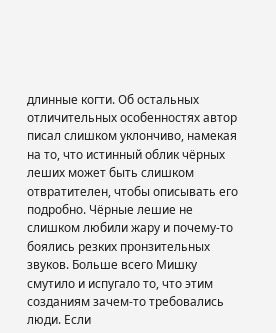длинные когти. Об остальных отличительных особенностях автор писал слишком уклончиво, намекая на то, что истинный облик чёрных леших может быть слишком отвратителен, чтобы описывать его подробно. Чёрные лешие не слишком любили жару и почему-то боялись резких пронзительных звуков. Больше всего Мишку смутило и испугало то, что этим созданиям зачем-то требовались люди. Если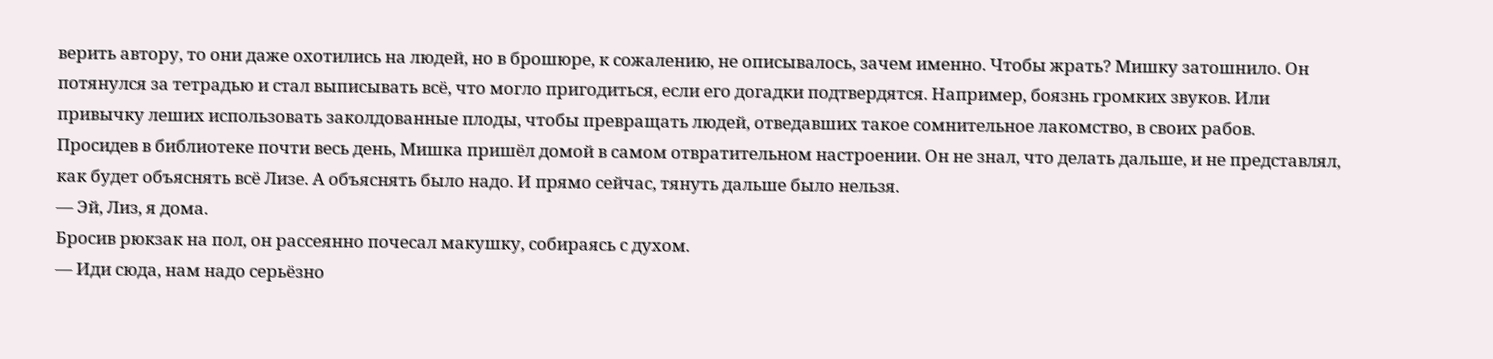верить автору, то они даже охотились на людей, но в брошюре, к сожалению, не описывалось, зачем именно. Чтобы жрать? Мишку затошнило. Он потянулся за тетрадью и стал выписывать всё, что могло пригодиться, если его догадки подтвердятся. Например, боязнь громких звуков. Или привычку леших использовать заколдованные плоды, чтобы превращать людей, отведавших такое сомнительное лакомство, в своих рабов.
Просидев в библиотеке почти весь день, Мишка пришёл домой в самом отвратительном настроении. Он не знал, что делать дальше, и не представлял, как будет объяснять всё Лизе. А объяснять было надо. И прямо сейчас, тянуть дальше было нельзя.
— Эй, Лиз, я дома.
Бросив рюкзак на пол, он рассеянно почесал макушку, собираясь с духом.
— Иди сюда, нам надо серьёзно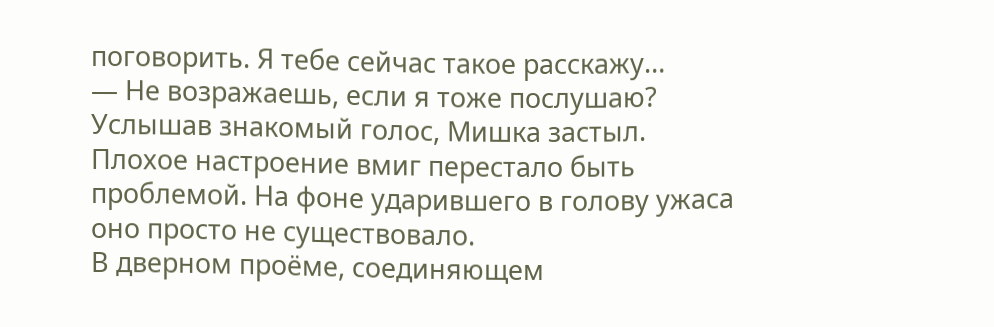поговорить. Я тебе сейчас такое расскажу…
— Не возражаешь, если я тоже послушаю?
Услышав знакомый голос, Мишка застыл. Плохое настроение вмиг перестало быть проблемой. На фоне ударившего в голову ужаса оно просто не существовало.
В дверном проёме, соединяющем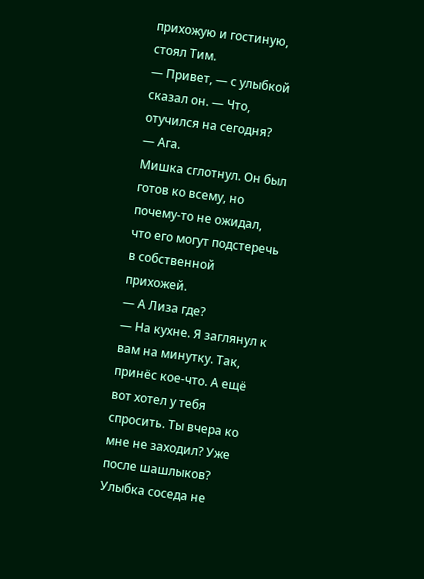прихожую и гостиную, стоял Тим.
— Привет, — с улыбкой сказал он. — Что, отучился на сегодня?
— Ага.
Мишка сглотнул. Он был готов ко всему, но почему-то не ожидал, что его могут подстеречь в собственной прихожей.
— А Лиза где?
— На кухне. Я заглянул к вам на минутку. Так, принёс кое-что. А ещё вот хотел у тебя спросить. Ты вчера ко мне не заходил? Уже после шашлыков?
Улыбка соседа не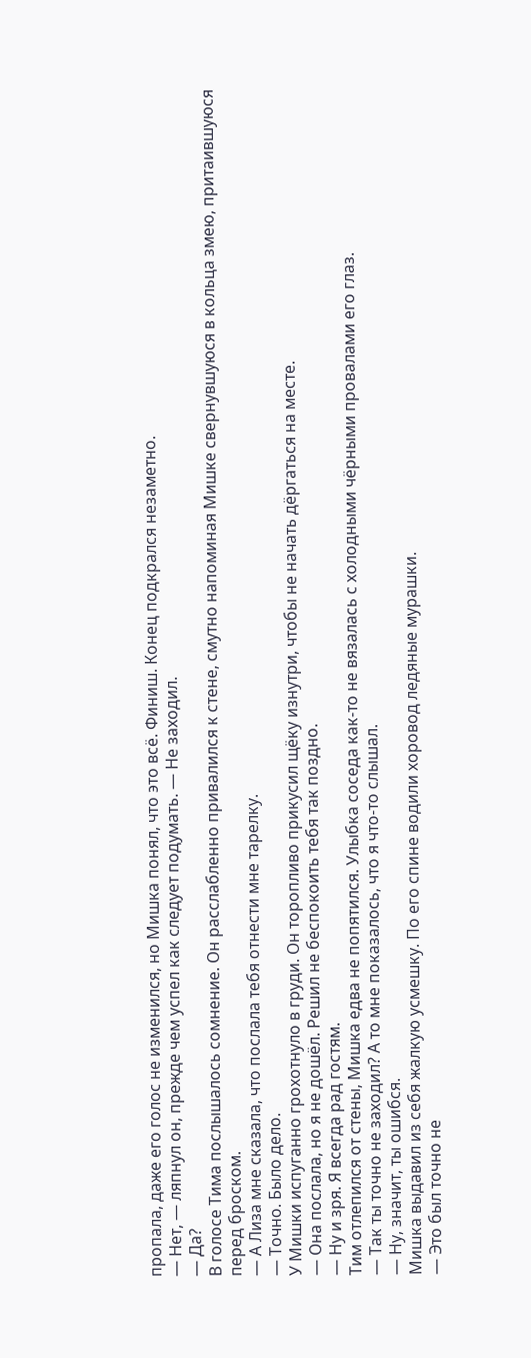пропала, даже его голос не изменился, но Мишка понял, что это всё. Финиш. Конец подкрался незаметно.
— Нет, — ляпнул он, прежде чем успел как следует подумать. — Не заходил.
— Да?
В голосе Тима послышалось сомнение. Он расслабленно привалился к стене, смутно напоминая Мишке свернувшуюся в кольца змею, притаившуюся перед броском.
— А Лиза мне сказала, что послала тебя отнести мне тарелку.
— Точно. Было дело.
У Мишки испуганно грохотнуло в груди. Он торопливо прикусил щёку изнутри, чтобы не начать дёргаться на месте.
— Она послала, но я не дошёл. Решил не беспокоить тебя так поздно.
— Ну и зря. Я всегда рад гостям.
Тим отлепился от стены, Мишка едва не попятился. Улыбка соседа как-то не вязалась с холодными чёрными провалами его глаз.
— Так ты точно не заходил? А то мне показалось, что я что-то слышал.
— Ну, значит, ты ошибся.
Мишка выдавил из себя жалкую усмешку. По его спине водили хоровод ледяные мурашки.
— Это был точно не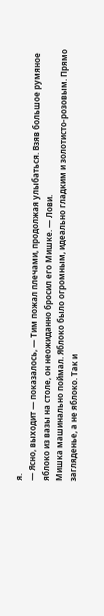я.
— Ясно, выходит — показалось, — Тим пожал плечами, продолжая улыбаться. Взяв большое румяное яблоко из вазы на столе, он неожиданно бросил его Мишке. — Лови.
Мишка машинально поймал. Яблоко было огромным, идеально гладким и золотисто-розовым. Прямо загляденье, а не яблоко. Так и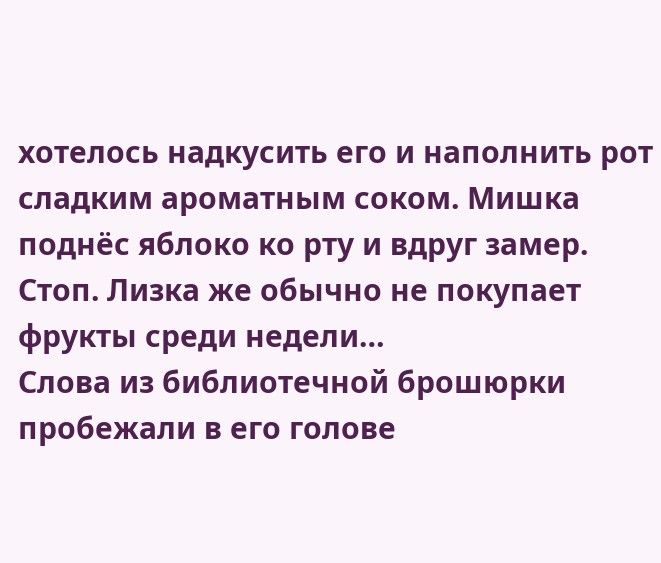хотелось надкусить его и наполнить рот сладким ароматным соком. Мишка поднёс яблоко ко рту и вдруг замер. Стоп. Лизка же обычно не покупает фрукты среди недели…
Слова из библиотечной брошюрки пробежали в его голове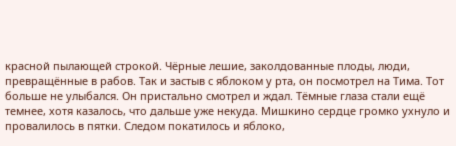красной пылающей строкой. Чёрные лешие, заколдованные плоды, люди, превращённые в рабов. Так и застыв с яблоком у рта, он посмотрел на Тима. Тот больше не улыбался. Он пристально смотрел и ждал. Тёмные глаза стали ещё темнее, хотя казалось, что дальше уже некуда. Мишкино сердце громко ухнуло и провалилось в пятки. Следом покатилось и яблоко,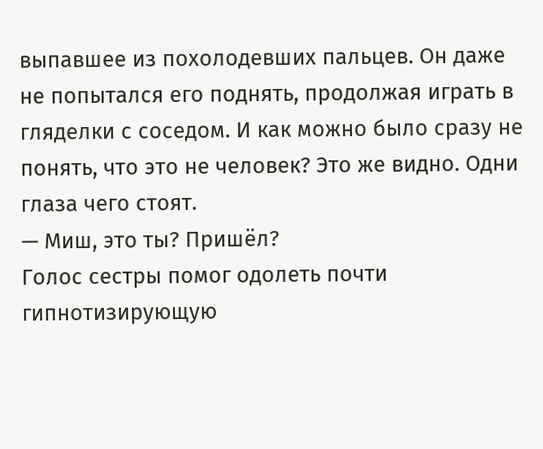выпавшее из похолодевших пальцев. Он даже не попытался его поднять, продолжая играть в гляделки с соседом. И как можно было сразу не понять, что это не человек? Это же видно. Одни глаза чего стоят.
— Миш, это ты? Пришёл?
Голос сестры помог одолеть почти гипнотизирующую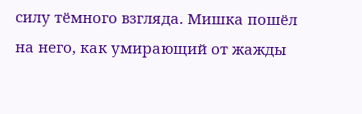силу тёмного взгляда. Мишка пошёл на него, как умирающий от жажды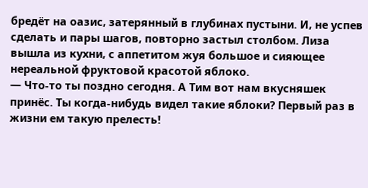бредёт на оазис, затерянный в глубинах пустыни. И, не успев сделать и пары шагов, повторно застыл столбом. Лиза вышла из кухни, с аппетитом жуя большое и сияющее нереальной фруктовой красотой яблоко.
— Что-то ты поздно сегодня. А Тим вот нам вкусняшек принёс. Ты когда-нибудь видел такие яблоки? Первый раз в жизни ем такую прелесть!